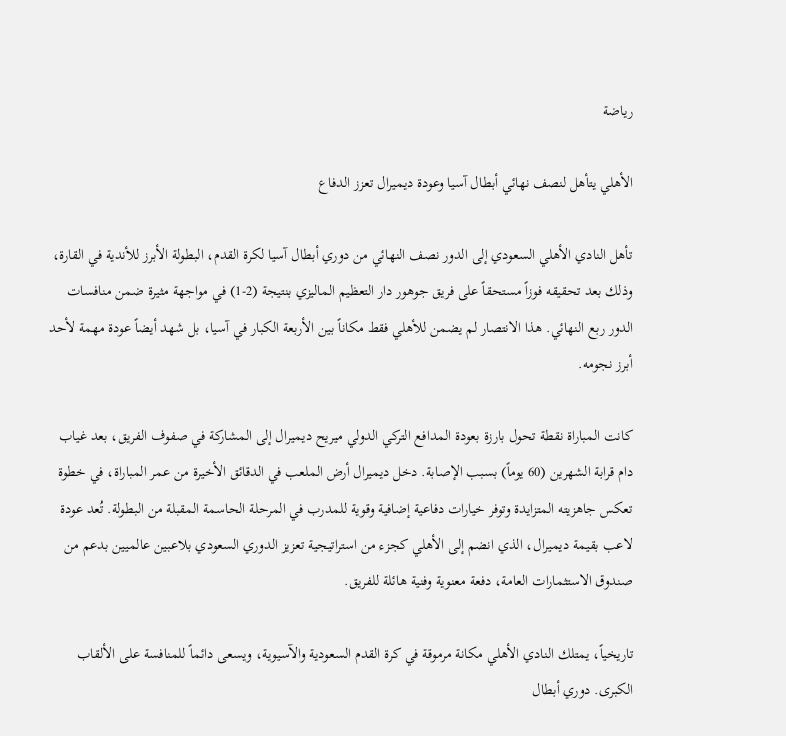رياضة

الأهلي يتأهل لنصف نهائي أبطال آسيا وعودة ديميرال تعزز الدفاع

تأهل النادي الأهلي السعودي إلى الدور نصف النهائي من دوري أبطال آسيا لكرة القدم، البطولة الأبرز للأندية في القارة، وذلك بعد تحقيقه فوزاً مستحقاً على فريق جوهور دار التعظيم الماليزي بنتيجة (2-1) في مواجهة مثيرة ضمن منافسات الدور ربع النهائي. هذا الانتصار لم يضمن للأهلي فقط مكاناً بين الأربعة الكبار في آسيا، بل شهد أيضاً عودة مهمة لأحد أبرز نجومه.

كانت المباراة نقطة تحول بارزة بعودة المدافع التركي الدولي ميريح ديميرال إلى المشاركة في صفوف الفريق، بعد غياب دام قرابة الشهرين (60 يوماً) بسبب الإصابة. دخل ديميرال أرض الملعب في الدقائق الأخيرة من عمر المباراة، في خطوة تعكس جاهزيته المتزايدة وتوفر خيارات دفاعية إضافية وقوية للمدرب في المرحلة الحاسمة المقبلة من البطولة. تُعد عودة لاعب بقيمة ديميرال، الذي انضم إلى الأهلي كجزء من استراتيجية تعزيز الدوري السعودي بلاعبين عالميين بدعم من صندوق الاستثمارات العامة، دفعة معنوية وفنية هائلة للفريق.

تاريخياً، يمتلك النادي الأهلي مكانة مرموقة في كرة القدم السعودية والآسيوية، ويسعى دائماً للمنافسة على الألقاب الكبرى. دوري أبطال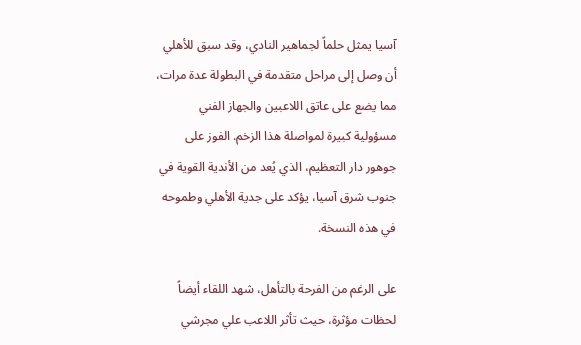آسيا يمثل حلماً لجماهير النادي، وقد سبق للأهلي أن وصل إلى مراحل متقدمة في البطولة عدة مرات، مما يضع على عاتق اللاعبين والجهاز الفني مسؤولية كبيرة لمواصلة هذا الزخم. الفوز على جوهور دار التعظيم، الذي يُعد من الأندية القوية في جنوب شرق آسيا، يؤكد على جدية الأهلي وطموحه في هذه النسخة.

على الرغم من الفرحة بالتأهل، شهد اللقاء أيضاً لحظات مؤثرة، حيث تأثر اللاعب علي مجرشي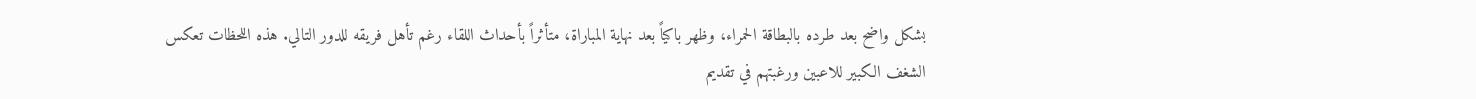بشكل واضح بعد طرده بالبطاقة الحمراء، وظهر باكياً بعد نهاية المباراة، متأثراً بأحداث اللقاء رغم تأهل فريقه للدور التالي. هذه اللحظات تعكس الشغف الكبير للاعبين ورغبتهم في تقديم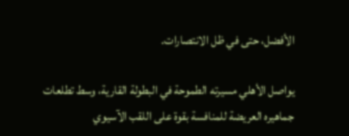الأفضل، حتى في ظل الانتصارات.

يواصل الأهلي مسيرته الطموحة في البطولة القارية، وسط تطلعات جماهيره العريضة للمنافسة بقوة على اللقب الآسيوي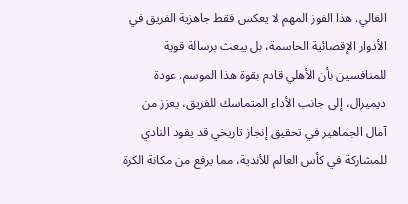الغالي. هذا الفوز المهم لا يعكس فقط جاهزية الفريق في الأدوار الإقصائية الحاسمة، بل يبعث برسالة قوية للمنافسين بأن الأهلي قادم بقوة هذا الموسم. عودة ديميرال، إلى جانب الأداء المتماسك للفريق، يعزز من آمال الجماهير في تحقيق إنجاز تاريخي قد يقود النادي للمشاركة في كأس العالم للأندية، مما يرفع من مكانة الكرة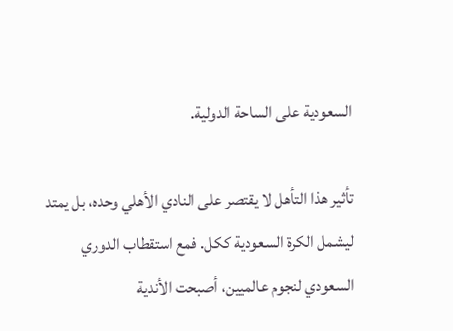السعودية على الساحة الدولية.

تأثير هذا التأهل لا يقتصر على النادي الأهلي وحده، بل يمتد ليشمل الكرة السعودية ككل. فمع استقطاب الدوري السعودي لنجوم عالميين، أصبحت الأندية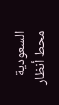السعودية محط أنظار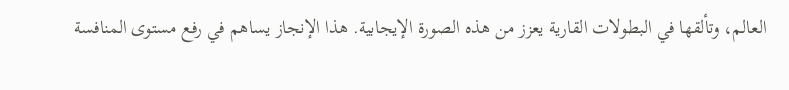العالم، وتألقها في البطولات القارية يعزز من هذه الصورة الإيجابية. هذا الإنجاز يساهم في رفع مستوى المنافسة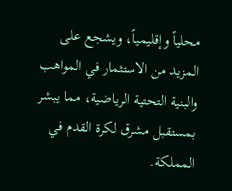محلياً وإقليمياً، ويشجع على المزيد من الاستثمار في المواهب والبنية التحتية الرياضية، مما يبشر بمستقبل مشرق لكرة القدم في المملكة.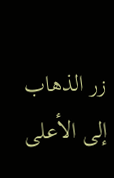زر الذهاب إلى الأعلى